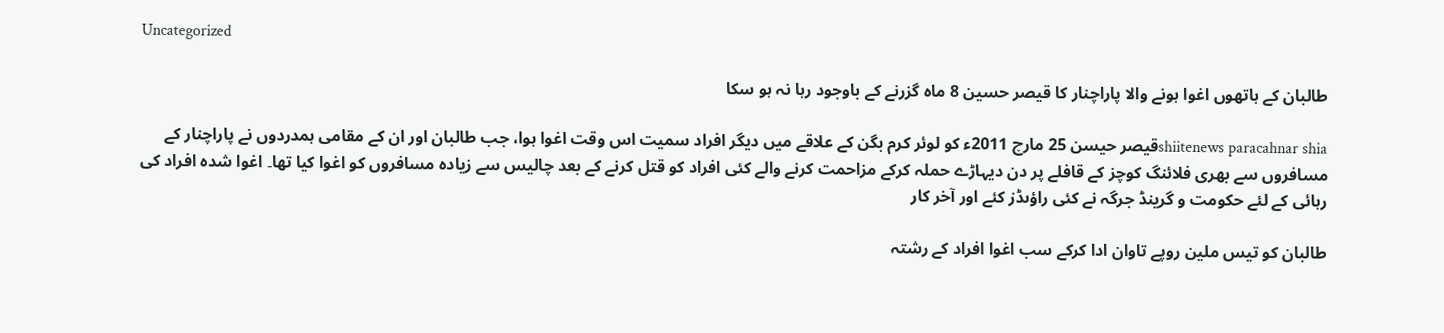Uncategorized

طالبان کے ہاتھوں اغوا ہونے والا پاراچنار کا قیصر حسین 8 ماہ گزرنے کے باوجود رہا نہ ہو سکا

shiitenews paracahnar shiaقیصر حیسن 25 مارچ 2011ء کو لوئر کرم بگن کے علاقے میں دیگر افراد سمیت اس وقت اغوا ہوا، جب طالبان اور ان کے مقامی ہمدردوں نے پاراچنار کے مسافروں سے بھری فلائنگ کوچز کے قافلے پر دن دیہاڑے حملہ کرکے مزاحمت کرنے والے کئی افراد کو قتل کرنے کے بعد چالیس سے زیادہ مسافروں کو اغوا کیا تھا۔ اغوا شدہ افراد کی رہائی کے لئے حکومت و گرینڈ جرگہ نے کئی راؤںڈز کئے اور آخر کار

طالبان کو تیس ملین روپے تاوان ادا کرکے سب اغوا افراد کے رشتہ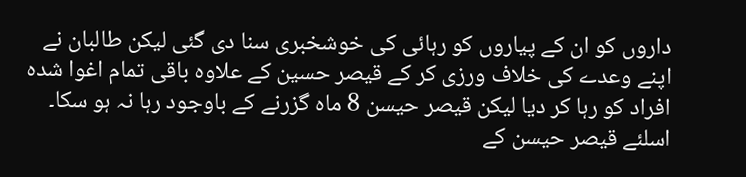داروں کو ان کے پیاروں کو رہائی کی خوشخبری سنا دی گئی لیکن طالبان نے اپنے وعدے کی خلاف ورزی کر کے قیصر حسین کے علاوہ باقی تمام اغوا شدہ افراد کو رہا کر دیا لیکن قیصر حیسن 8 ماہ گزرنے کے باوجود رہا نہ ہو سکا۔ اسلئے قیصر حیسن کے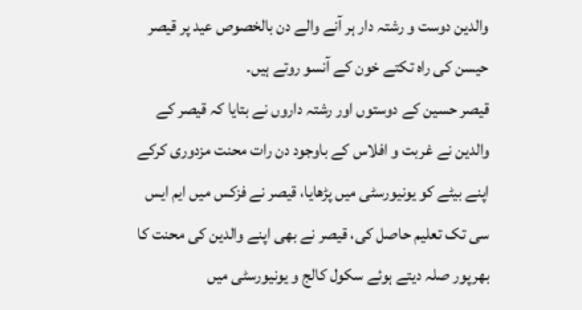والدین دوست و رشتہ دار ہر آنے والے دن بالخصوص عید پر قیصر حیسن کی راہ تکتے خون کے آنسو روتے ہیں۔
قیصر حسین کے دوستوں اور رشتہ داروں نے بتایا کہ قیصر کے والدین نے غربت و افلاس کے باوجود دن رات محنت مزدوری کرکے اپنے بیٹے کو یونیورسٹی میں پڑھایا، قیصر نے فزکس میں ایم ایس سی تک تعلیم حاصل کی، قیصر نے بھی اپنے والدین کی محنت کا بھرپور صلہ دیتے ہوئے سکول کالج و یونیورسٹی میں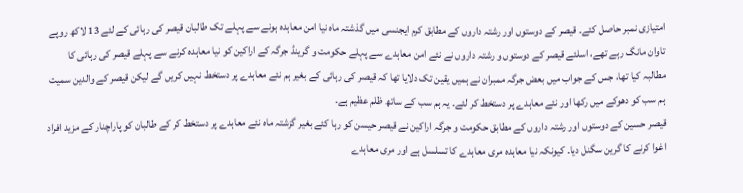امتیازی نمبر حاصل کئے۔ قیصر کے دوستوں اور رشتہ داروں کے مطابق کرم ایجنسی میں گذشتہ ماہ نیا امن معاہدہ ہونے سے پہلے تک طالبان قیصر کی رہائی کے لئے 13 لاکھ روپے تاوان مانگ رہے تھے، اسلئے قیصر کے دوستوں و رشتہ داروں نے نئے امن معاہدے سے پہلے حکومت و گرینڈ جرگہ کے اراکین کو نیا معاہدہ کرنے سے پہلے قیصر کی رہائی کا مطالبہ کیا تھا، جس کے جواب میں بعض جرگہ ممبران نے ہمیں یقین تک دلایا تھا کہ قیصر کی رہائی کے بغیر ہم نئے معاہدے پر دستخط نہیں کریں گے لیکن قیصر کے والدین سمیت ہم سب کو دھوکے میں رکھا اور نئے معاہدے پر دستخط کر لئے۔ یہ ہم سب کے ساتھ ظلم عظیم ہے۔
قیصر حسین کے دوستوں اور رشتہ داروں کے مطابق حکومت و جرگہ اراکین نے قیصر حیسن کو رہا کئے بغیر گزشتہ ماہ نئے معاہدے پر دستخط کر کے طالبان کو پاراچنار کے مزید افراد اغوا کرنے کا گرین سگنل دیا۔ کیونکہ نیا معاہدہ مری معاہدے کا تسلسل ہے اور مری معاہدے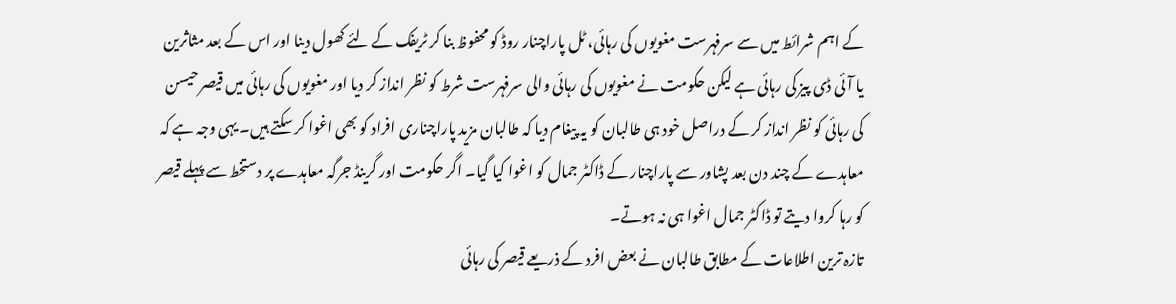کے اہم شرائط میں سے سرفہرست مغویوں کی رہائی، ٹل پاراچنار روڈ کو محفوظ بنا کر ٹریفک کے لئے کھول دینا اور اس کے بعد مثاثرین یا آئی ڈی پیز کی رہائی ہے لیکن حکومت نے مغویوں کی رہائی والی سرفہرست شرط کو نظر انداز کر دیا اور مغویوں کی رہائی میں قیصر حیسن کی رہائی کو نظر انداز کر کے دراصل خود ہی طالبان کو یہ پیغام دیا کہ طالبان مزید پاراچناری افراد کو بھی اغوا کر سکتے ہیں۔ یہی وجہ ہے کہ معاہدے کے چند دن بعد پشاور سے پاراچنار کے ڈاکٹر جمال کو اغوا کیا گیا۔ اگر حکومت اور گرینڈ جرگہ معاہدے پر دستخط سے پہلے قیصر کو رہا کروا دیتے تو ڈاکٹر جمال اغوا ہی نہ ہوتے۔
تازہ ترین اطلاعات کے مطابق طالبان نے بعض افرد کے ذریعے قیصر کی رہائی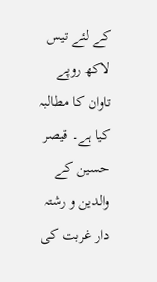کے لئے تیس لاکھ روپے تاوان کا مطالبہ کیا ہے۔ قیصر حسین کے والدین و رشتہ دار غربت کی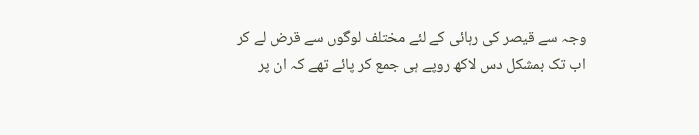وجہ سے قیصر کی رہائی کے لئے مختلف لوگوں سے قرض لے کر اب تک بمشکل دس لاکھ روپے ہی جمع کر پائے تھے کہ ان پر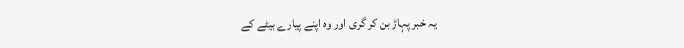یہ خبر پہاڑ بن کر گری اور وہ اپنے پیارے بیٹے کے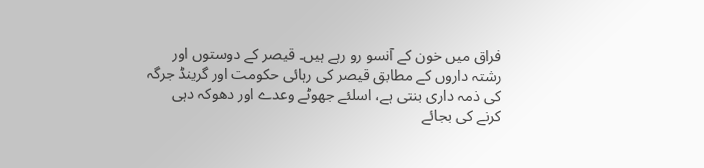فراق میں خون کے آنسو رو رہے ہیں۔ قیصر کے دوستوں اور رشتہ داروں کے مطابق قیصر کی رہائی حکومت اور گرینڈ جرگہ کی ذمہ داری بنتی ہے، اسلئے جھوٹے وعدے اور دھوکہ دہی کرنے کی بجائے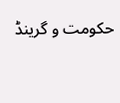حکومت و گرینڈ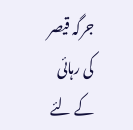جرگہ قیصر کی رہائی کے لئے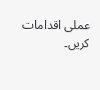عملی اقدامات کریں۔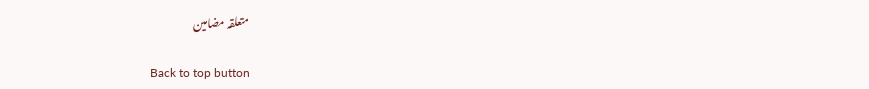متعلقہ مضامین

Back to top button